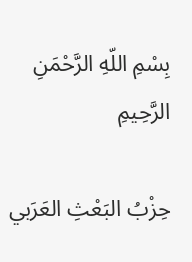بِسْمِ اللّهِ الرَّحْمَنِ الرَّحِيمِ

حِزْبُ البَعْثِ العَرَبي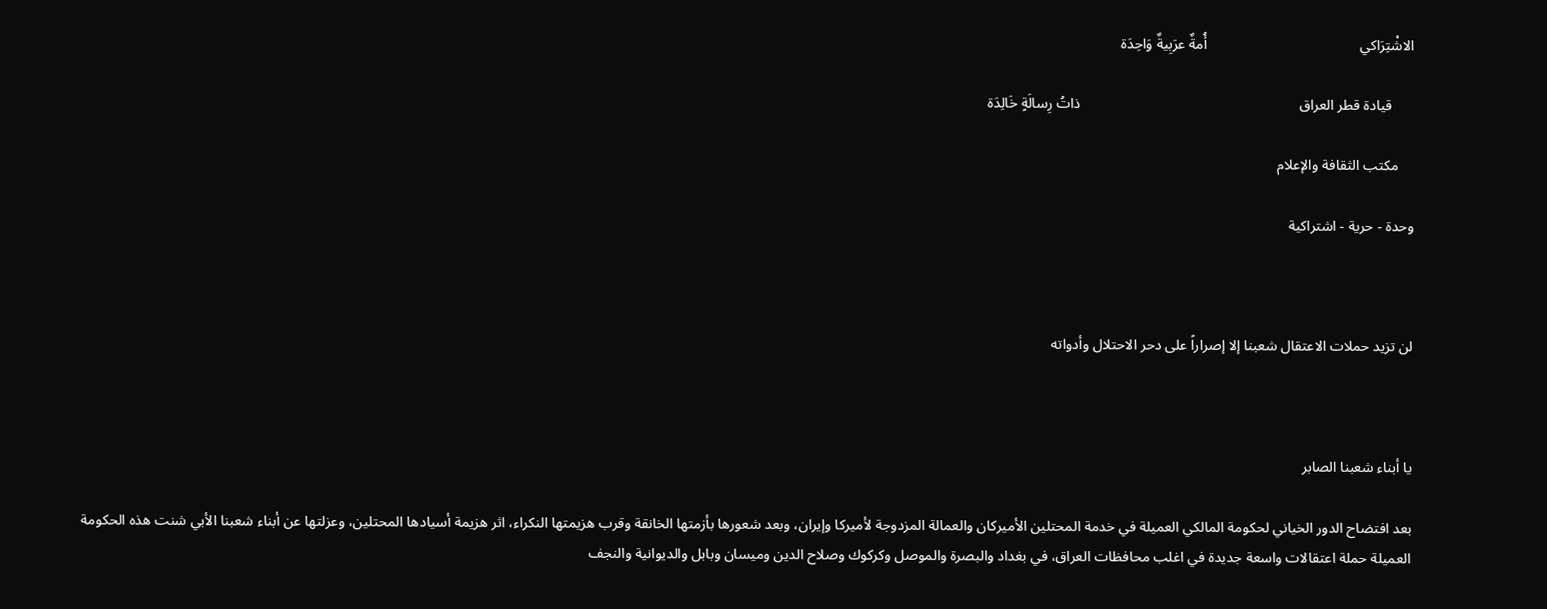الاشْتِرَاكي                                          أُمةٌ عرَبِيةٌ وَاحِدَة

      قيادة قطر العراق                                                            ذاتُ رِسالَةٍ خَالِدَة

    مكتب الثقافة والإعلام

وحدة - حرية - اشتراكية



لن تزيد حملات الاعتقال شعبنا إلا إصراراً على دحر الاحتلال وأدواته



يا أبناء شعبنا الصابر

بعد افتضاح الدور الخياني لحكومة المالكي العميلة في خدمة المحتلين الأميركان والعمالة المزدوجة لأميركا وإيران، وبعد شعورها بأزمتها الخانقة وقرب هزيمتها النكراء، اثر هزيمة أسيادها المحتلين، وعزلتها عن أبناء شعبنا الأبي شنت هذه الحكومة العميلة حملة اعتقالات واسعة جديدة في اغلب محافظات العراق، في بغداد والبصرة والموصل وكركوك وصلاح الدين وميسان وبابل والديوانية والنجف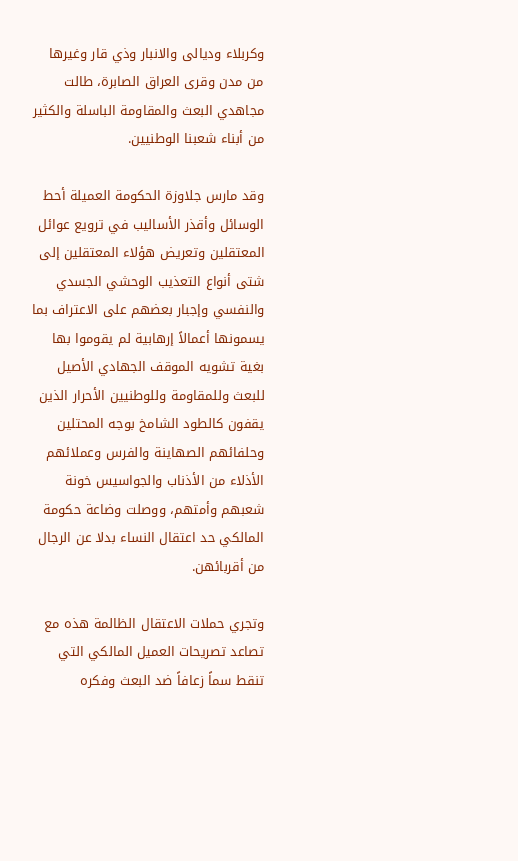وكربلاء وديالى والانبار وذي قار وغيرها من مدن وقرى العراق الصابرة، طالت مجاهدي البعث والمقاومة الباسلة والكثير من أبناء شعبنا الوطنيين.

وقد مارس جلاوزة الحكومة العميلة أحط الوسائل وأقذر الأساليب في ترويع عوائل المعتقلين وتعريض هؤلاء المعتقلين إلى شتى أنواع التعذيب الوحشي الجسدي والنفسي وإجبار بعضهم على الاعتراف بما يسمونها أعمالاً إرهابية لم يقوموا بها بغية تشويه الموقف الجهادي الأصيل للبعث وللمقاومة وللوطنيين الأحرار الذين يقفون كالطود الشامخ بوجه المحتلين وحلفائهم الصهاينة والفرس وعملائهم الأذلاء من الأذناب والجواسيس خونة شعبهم وأمتهم، ووصلت وضاعة حكومة المالكي حد اعتقال النساء بدلا عن الرجال من أقربائهن.

وتجري حملات الاعتقال الظالمة هذه مع تصاعد تصريحات العميل المالكي التي تنقط سماً زعافاً ضد البعث وفكره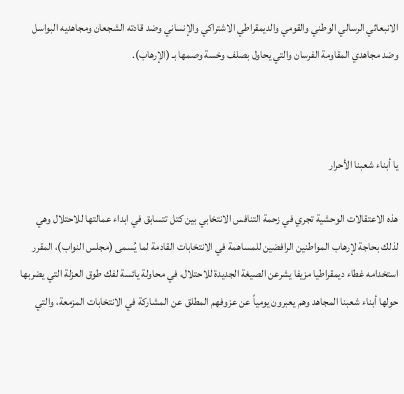الانبعاثي الرسالي الوطني والقومي والديمقراطي الاشتراكي والإنساني وضد قادته الشجعان ومجاهديه البواسل وضد مجاهدي المقاومة الفرسان والتي يحاول بصلف وخسة وصمها بـ (الإرهاب).



يا أبناء شعبنا الأحرار

هذه الاعتقالات الوحشية تجري في زحمة التنافس الانتخابي بين كتل تتسابق في ابداء عمالتها للاحتلال وهي لذلك بحاجة لإرهاب المواطنين الرافضين للمساهمة في الانتخابات القادمة لما يُسمى (مجلس النواب)، المقرر استخدامه غطاء ديمقراطيا مزيفا يشرعن الصيغة الجديدة للاحتلال، في محاولة يائسة لفك طوق العزلة التي يضربها حولها أبناء شعبنا المجاهد وهم يعبرون يومياً عن عزوفهم المطلق عن المشاركة في الانتخابات المزمعة، والتي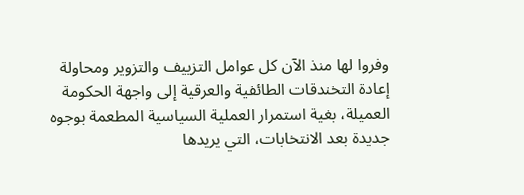وفروا لها منذ الآن كل عوامل التزييف والتزوير ومحاولة إعادة التخندقات الطائفية والعرقية إلى واجهة الحكومة العميلة، بغية استمرار العملية السياسية المطعمة بوجوه جديدة بعد الانتخابات، التي يريدها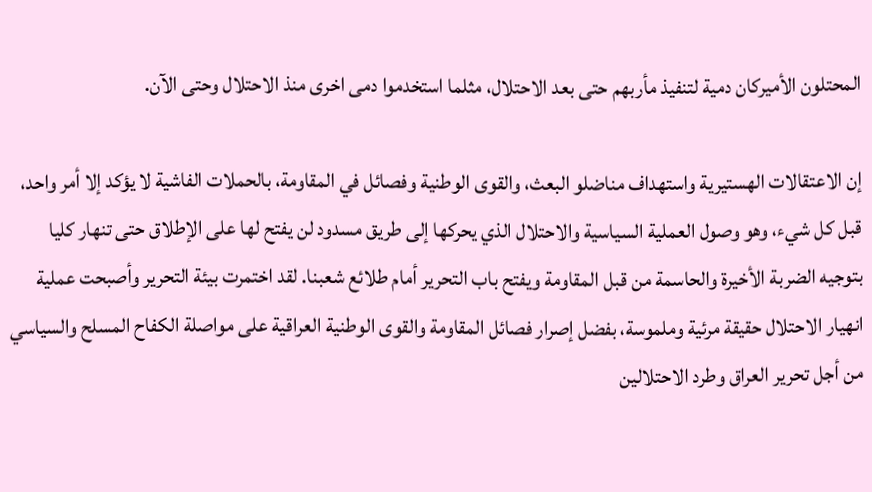المحتلون الأميركان دمية لتنفيذ مأربهم حتى بعد الاحتلال، مثلما استخدموا دمى اخرى منذ الاحتلال وحتى الآن.

إن الاعتقالات الهستيرية واستهداف مناضلو البعث، والقوى الوطنية وفصائل في المقاومة، بالحملات الفاشية لا يؤكد إلا أمر واحد، قبل كل شيء، وهو وصول العملية السياسية والاحتلال الذي يحركها إلى طريق مسدود لن يفتح لها على الإطلاق حتى تنهار كليا بتوجيه الضربة الأخيرة والحاسمة من قبل المقاومة ويفتح باب التحرير أمام طلائع شعبنا. لقد اختمرت بيئة التحرير وأصبحت عملية انهيار الاحتلال حقيقة مرئية وملموسة، بفضل إصرار فصائل المقاومة والقوى الوطنية العراقية على مواصلة الكفاح المسلح والسياسي من أجل تحرير العراق وطرد الاحتلالين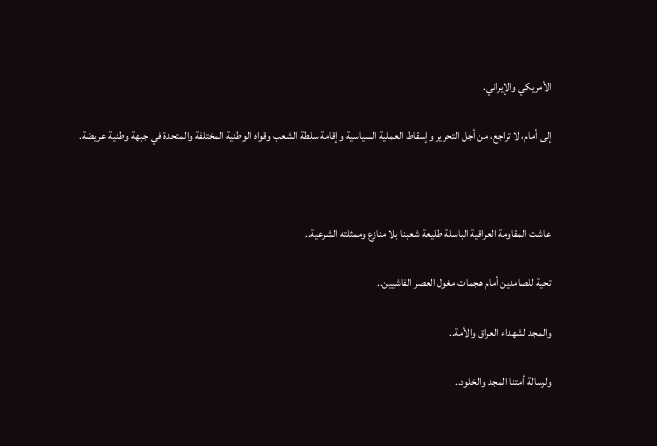الأمريكي والإيراني.

إلى أمام، لا تراجع، من أجل التحرير وإسقاط العملية السياسية وإقامة سلطة الشعب وقواه الوطنية المختلفة والمتحدة في جبهة وطنية عريضة.



عاشت المقاومة العراقية الباسلة طليعة شعبنا بلا منازع وممثلته الشرعية..

تحية للصامدين أمام هجمات مغول العصر الفاشيين..

والمجد لشهداء العراق والأمة..

ولرسالة أمتنا المجد والخلود..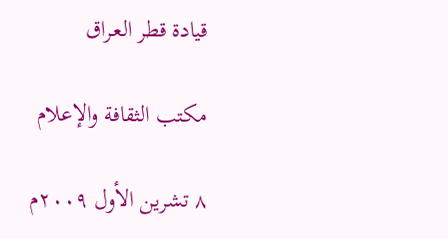قيادة قطر العـراق

مكتب الثقافة والإعلام

٨ تشرين الأول ٢٠٠٩م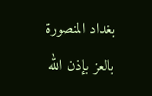بغداد المنصورة بالعز بإذن الله